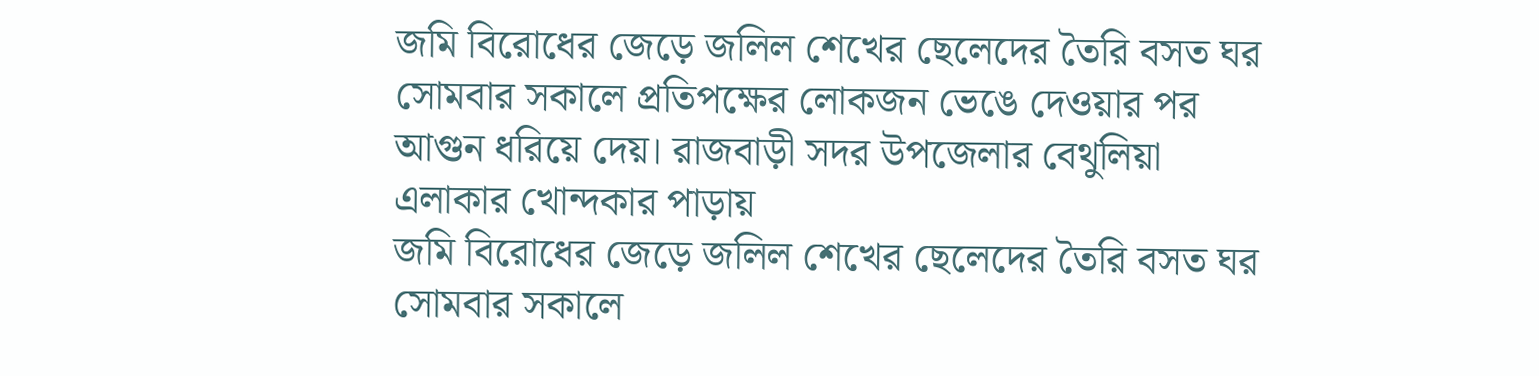জমি বিরোধের জেড়ে জলিল শেখের ছেলেদের তৈরি বসত ঘর সোমবার সকালে প্রতিপক্ষের লোকজন ভেঙে দেওয়ার পর আগুন ধরিয়ে দেয়। রাজবাড়ী সদর উপজেলার বেথুলিয়া এলাকার খোন্দকার পাড়ায়
জমি বিরোধের জেড়ে জলিল শেখের ছেলেদের তৈরি বসত ঘর সোমবার সকালে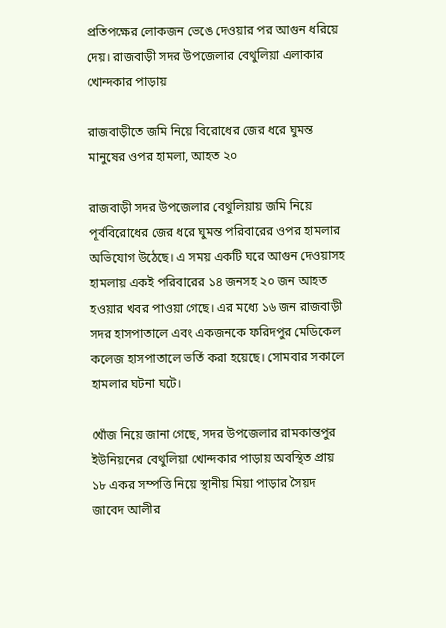প্রতিপক্ষের লোকজন ভেঙে দেওয়ার পর আগুন ধরিয়ে দেয়। রাজবাড়ী সদর উপজেলার বেথুলিয়া এলাকার খোন্দকার পাড়ায়

রাজবাড়ীতে জমি নিয়ে বিরোধের জের ধরে ঘুমন্ত মানুষের ওপর হামলা, আহত ২০

রাজবাড়ী সদর উপজেলার বেথুলিয়ায় জমি নিয়ে পূর্ববিরোধের জের ধরে ঘুমন্ত পরিবারের ওপর হামলার অভিযোগ উঠেছে। এ সময় একটি ঘরে আগুন দেওয়াসহ হামলায় একই পরিবারের ১৪ জনসহ ২০ জন আহত হওয়ার খবর পাওয়া গেছে। এর মধ্যে ১৬ জন রাজবাড়ী সদর হাসপাতালে এবং একজনকে ফরিদপুর মেডিকেল কলেজ হাসপাতালে ভর্তি করা হয়েছে। সোমবার সকালে হামলার ঘটনা ঘটে।

খোঁজ নিয়ে জানা গেছে, সদর উপজেলার রামকান্তপুর ইউনিয়নের বেথুলিয়া খোন্দকার পাড়ায় অবস্থিত প্রায় ১৮ একর সম্পত্তি নিয়ে স্থানীয় মিয়া পাড়ার সৈয়দ জাবেদ আলীর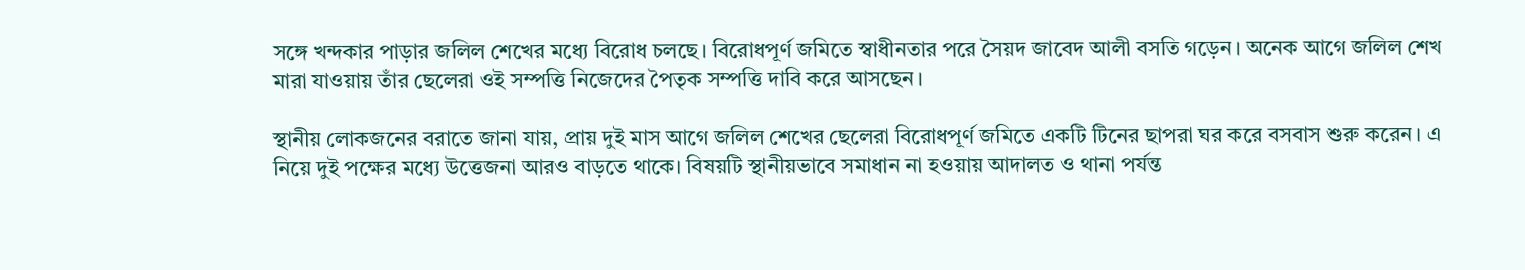সঙ্গে খন্দকার পাড়ার জলিল শেখের মধ্যে বিরোধ চলছে। বিরোধপূর্ণ জমিতে স্বাধীনতার পরে সৈয়দ জাবেদ আলী বসতি গড়েন। অনেক আগে জলিল শেখ মারা যাওয়ায় তাঁর ছেলেরা ওই সম্পত্তি নিজেদের পৈতৃক সম্পত্তি দাবি করে আসছেন।

স্থানীয় লোকজনের বরাতে জানা যায়, প্রায় দুই মাস আগে জলিল শেখের ছেলেরা বিরোধপূর্ণ জমিতে একটি টিনের ছাপরা ঘর করে বসবাস শুরু করেন। এ নিয়ে দুই পক্ষের মধ্যে উত্তেজনা আরও বাড়তে থাকে। বিষয়টি স্থানীয়ভাবে সমাধান না হওয়ায় আদালত ও থানা পর্যন্ত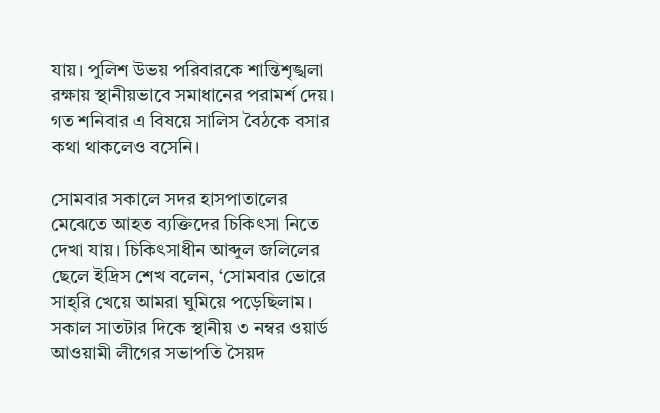যায়। পুলিশ উভয় পরিবারকে শান্তিশৃঙ্খলা রক্ষায় স্থানীয়ভাবে সমাধানের পরামর্শ দেয়। গত শনিবার এ বিষয়ে সালিস বৈঠকে বসার কথা থাকলেও বসেনি।

সোমবার সকালে সদর হাসপাতালের মেঝেতে আহত ব্যক্তিদের চিকিৎসা নিতে দেখা যায়। চিকিৎসাধীন আব্দুল জলিলের ছেলে ইদ্রিস শেখ বলেন, ‘সোমবার ভোরে সাহ্‌রি খেয়ে আমরা ঘুমিয়ে পড়েছিলাম। সকাল সাতটার দিকে স্থানীয় ৩ নম্বর ওয়ার্ড আওয়ামী লীগের সভাপতি সৈয়দ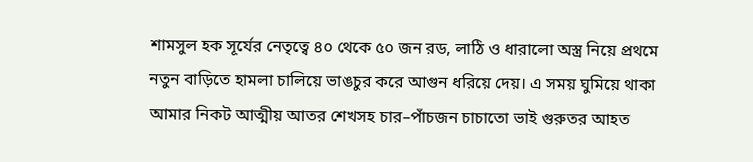শামসুল হক সূর্যের নেতৃত্বে ৪০ থেকে ৫০ জন রড, লাঠি ও ধারালো অস্ত্র নিয়ে প্রথমে নতুন বাড়িতে হামলা চালিয়ে ভাঙচুর করে আগুন ধরিয়ে দেয়। এ সময় ঘুমিয়ে থাকা আমার নিকট আত্মীয় আতর শেখসহ চার–পাঁচজন চাচাতো ভাই গুরুতর আহত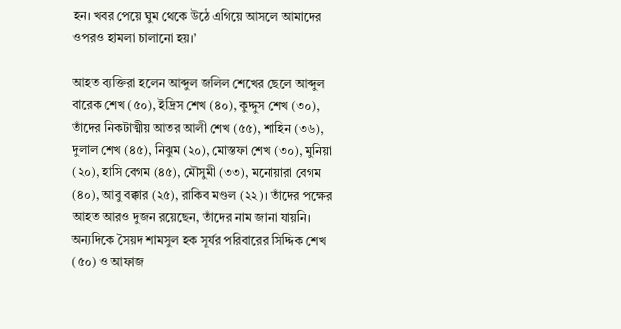হন। খবর পেয়ে ঘুম থেকে উঠে এগিয়ে আসলে আমাদের ওপরও হামলা চালানো হয়।’

আহত ব্যক্তিরা হলেন আব্দুল জলিল শেখের ছেলে আব্দুল বারেক শেখ (৫০), ইদ্রিস শেখ (৪০), কুদ্দুস শেখ (৩০), তাঁদের নিকটাত্মীয় আতর আলী শেখ (৫৫), শাহিন (৩৬), দুলাল শেখ (৪৫), নিঝুম (২০), মোস্তফা শেখ (৩০), মুনিয়া (২০), হাসি বেগম (৪৫), মৌসুমী (৩৩), মনোয়ারা বেগম (৪০), আবু বক্কার (২৫), রাকিব মণ্ডল (২২)। তাঁদের পক্ষের আহত আরও দুজন রয়েছেন, তাঁদের নাম জানা যায়নি। অন্যদিকে সৈয়দ শামসুল হক সূর্যর পরিবারের সিদ্দিক শেখ (৫০) ও আফাজ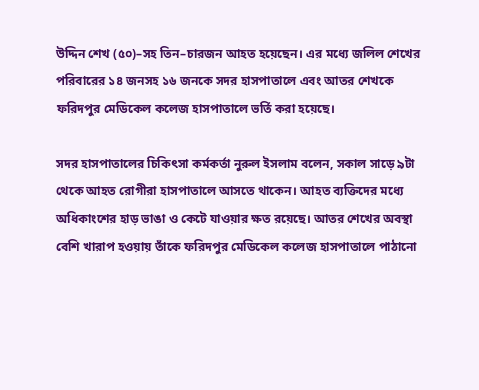উদ্দিন শেখ (৫০)–সহ তিন–চারজন আহত হয়েছেন। এর মধ্যে জলিল শেখের পরিবারের ১৪ জনসহ ১৬ জনকে সদর হাসপাতালে এবং আতর শেখকে ফরিদপুর মেডিকেল কলেজ হাসপাতালে ভর্তি করা হয়েছে।

সদর হাসপাতালের চিকিৎসা কর্মকর্তা নুরুল ইসলাম বলেন, সকাল সাড়ে ৯টা থেকে আহত রোগীরা হাসপাতালে আসতে থাকেন। আহত ব্যক্তিদের মধ্যে অধিকাংশের হাড় ভাঙা ও কেটে যাওয়ার ক্ষত রয়েছে। আতর শেখের অবস্থা বেশি খারাপ হওয়ায় তাঁকে ফরিদপুর মেডিকেল কলেজ হাসপাতালে পাঠানো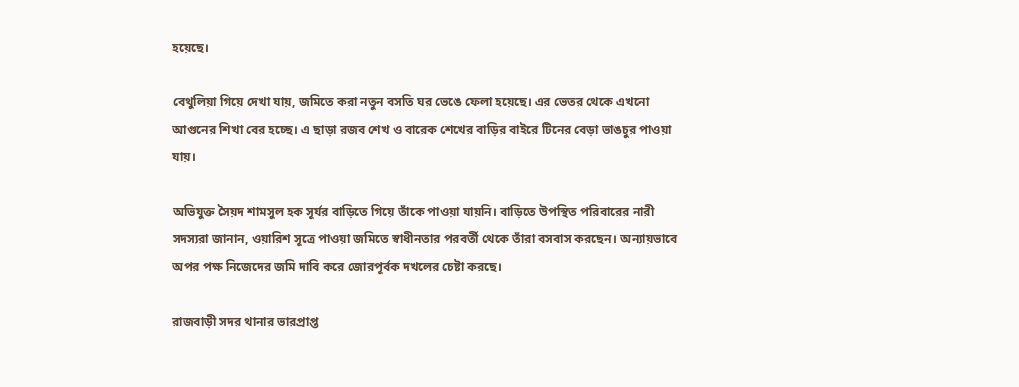হয়েছে।

বেথুলিয়া গিয়ে দেখা যায়, জমিতে করা নতুন বসতি ঘর ভেঙে ফেলা হয়েছে। এর ভেতর থেকে এখনো আগুনের শিখা বের হচ্ছে। এ ছাড়া রজব শেখ ও বারেক শেখের বাড়ির বাইরে টিনের বেড়া ভাঙচুর পাওয়া যায়।

অভিযুক্ত সৈয়দ শামসুল হক সূর্যর বাড়িতে গিয়ে তাঁকে পাওয়া যায়নি। বাড়িতে উপস্থিত পরিবারের নারী সদস্যরা জানান, ওয়ারিশ সূত্রে পাওয়া জমিতে স্বাধীনতার পরবর্তী থেকে তাঁরা বসবাস করছেন। অন্যায়ভাবে অপর পক্ষ নিজেদের জমি দাবি করে জোরপূর্বক দখলের চেষ্টা করছে।

রাজবাড়ী সদর থানার ভারপ্রাপ্ত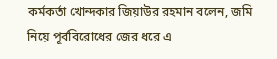কর্মকর্তা খোন্দকার জিয়াউর রহমান বলেন, জমি নিয়ে পূর্ববিরোধের জের ধরে এ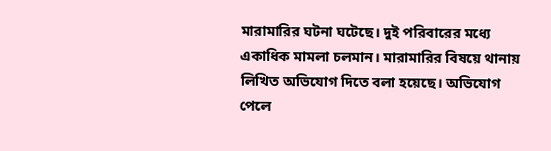মারামারির ঘটনা ঘটেছে। দুই পরিবারের মধ্যে একাধিক মামলা চলমান। মারামারির বিষয়ে থানায় লিখিত অভিযোগ দিতে বলা হয়েছে। অভিযোগ পেলে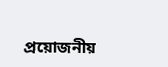প্রয়োজনীয়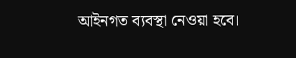আইনগত ব্যবস্থা নেওয়া হবে।